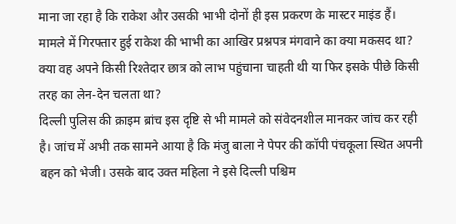माना जा रहा है कि राकेश और उसकी भाभी दोनों ही इस प्रकरण के मास्टर माइंड हैं। मामले में गिरफ्तार हुई राकेश की भाभी का आखिर प्रश्नपत्र मंगवाने का क्या मकसद था? क्या वह अपने किसी रिश्तेदार छात्र को लाभ पहुंचाना चाहती थी या फिर इसके पीछे किसी तरह का लेन-देन चलता था?
दिल्ली पुलिस की क्राइम ब्रांच इस दृष्टि से भी मामले को संवेदनशील मानकर जांच कर रही है। जांच में अभी तक सामने आया है कि मंजु बाला ने पेपर की कॉपी पंचकूला स्थित अपनी बहन को भेजी। उसके बाद उक्त महिला ने इसे दिल्ली पश्चिम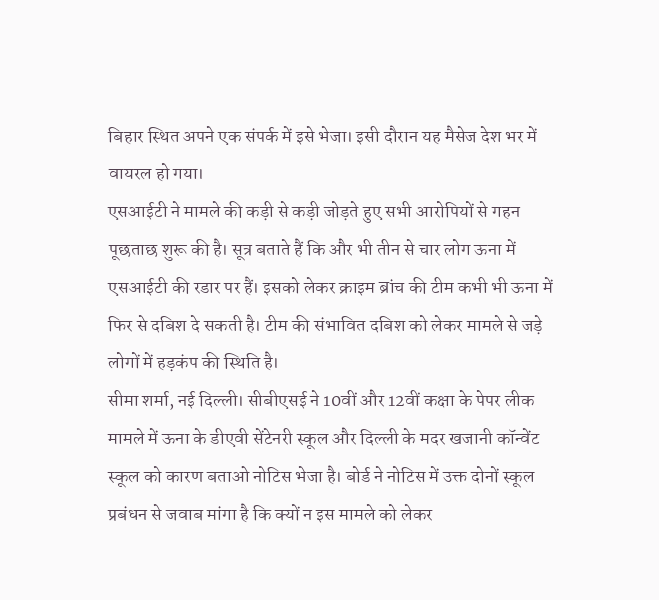बिहार स्थित अपने एक संपर्क में इसे भेजा। इसी दौरान यह मैसेज देश भर में वायरल हो गया।
एसआईटी ने मामले की कड़ी से कड़ी जोड़ते हुए सभी आरोपियों से गहन पूछताछ शुरू की है। सूत्र बताते हैं कि और भी तीन से चार लोग ऊना में एसआईटी की रडार पर हैं। इसको लेकर क्राइम ब्रांच की टीम कभी भी ऊना में फिर से दबिश दे सकती है। टीम की संभावित दबिश को लेकर मामले से जड़े लोगों में हड़कंप की स्थिति है।
सीमा शर्मा, नई दिल्ली। सीबीएसई ने 10वीं और 12वीं कक्षा के पेपर लीक मामले में ऊना के डीएवी सेंटेनरी स्कूल और दिल्ली के मदर खजानी कॉन्वेंट स्कूल को कारण बताओ नोटिस भेजा है। बोर्ड ने नोटिस में उक्त दोनों स्कूल प्रबंधन से जवाब मांगा है कि क्यों न इस मामले को लेकर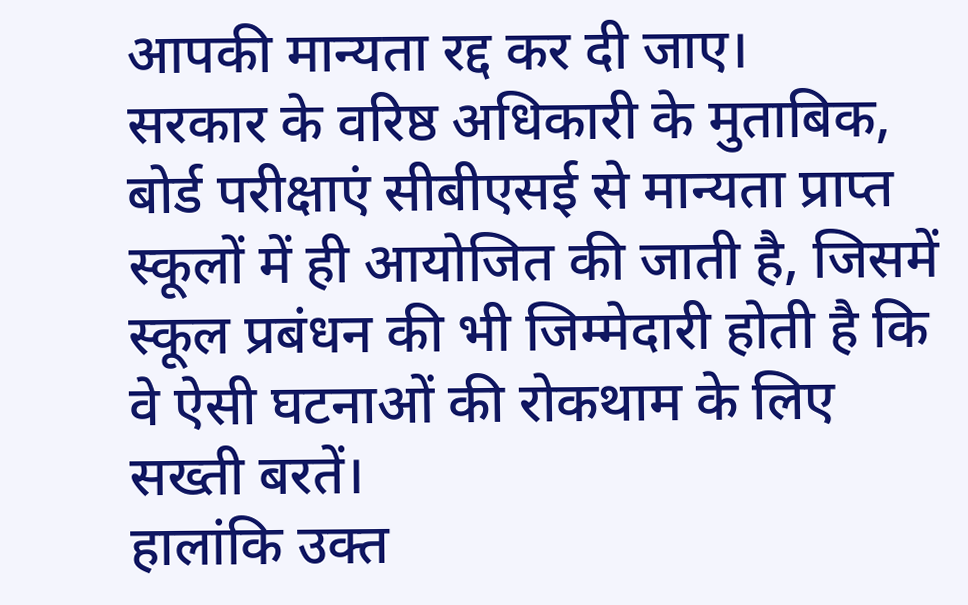आपकी मान्यता रद्द कर दी जाए।
सरकार के वरिष्ठ अधिकारी के मुताबिक, बोर्ड परीक्षाएं सीबीएसई से मान्यता प्राप्त स्कूलों में ही आयोजित की जाती है, जिसमें स्कूल प्रबंधन की भी जिम्मेदारी होती है कि वे ऐसी घटनाओं की रोकथाम के लिए सख्ती बरतें।
हालांकि उक्त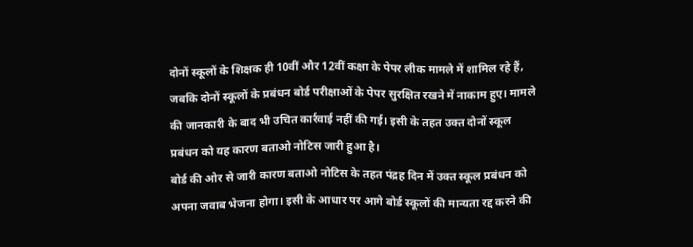दोनों स्कूलों के शिक्षक ही 10वीं और 12वीं कक्षा के पेपर लीक मामले में शामिल रहे हैं, जबकि दोनों स्कूलों के प्रबंधन बोर्ड परीक्षाओं के पेपर सुरक्षित रखने में नाकाम हुए। मामले की जानकारी के बाद भी उचित कार्रवाई नहीं की गई। इसी के तहत उक्त दोनों स्कूल प्रबंधन को यह कारण बताओ नोटिस जारी हुआ है।
बोर्ड की ओर से जारी कारण बताओ नोटिस के तहत पंद्रह दिन में उक्त स्कूल प्रबंधन को अपना जवाब भेजना होगा। इसी के आधार पर आगे बोर्ड स्कूलों की मान्यता रद्द करने की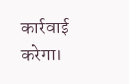कार्रवाई करेगा।